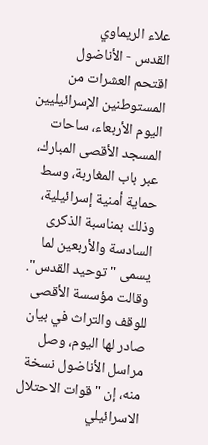علاء الريماوي
القدس - الأناضول
اقتحم العشرات من المستوطنين الإسرائيليين اليوم الأربعاء، ساحات المسجد الأقصى المبارك، عبر باب المغاربة، وسط حماية أمنية إسرائيلية، وذلك بمناسبة الذكرى السادسة والأربعين لما يسمى "توحيد القدس".
وقالت مؤسسة الأقصى للوقف والتراث في بيان صادر لها اليوم، وصل مراسل الأناضول نسخة منه، إن "قوات الاحتلال الاسرائيلي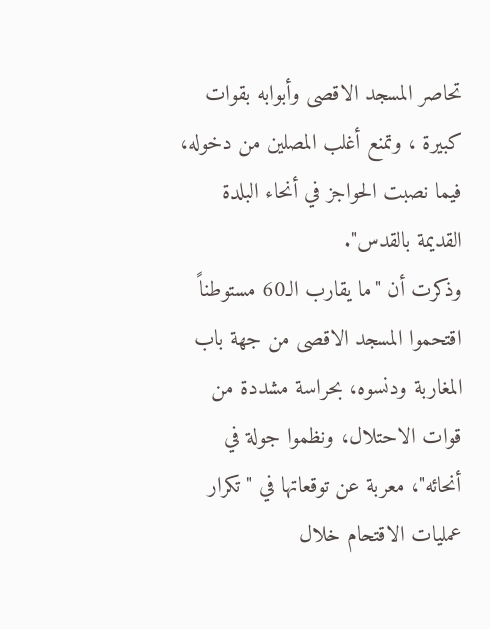تحاصر المسجد الاقصى وأبوابه بقوات كبيرة ، وتمنع أغلب المصلين من دخوله، فيما نصبت الحواجز في أنحاء البلدة القديمة بالقدس".
وذكرت أن "ما يقارب الـ60 مستوطناً اقتحموا المسجد الاقصى من جهة باب المغاربة ودنسوه، بحراسة مشددة من قوات الاحتلال، ونظموا جولة في أنحائه"، معربة عن توقعاتها في "تكرار عمليات الاقتحام خلال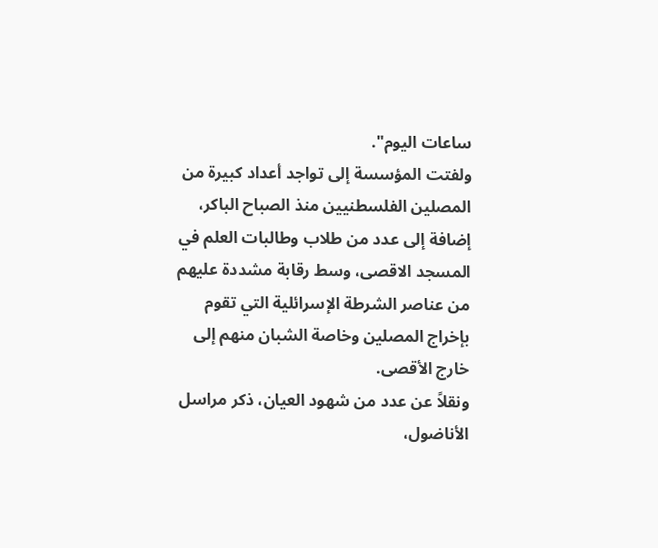ساعات اليوم".
ولفتت المؤسسة إلى تواجد أعداد كبيرة من المصلين الفلسطنيين منذ الصباح الباكر، إضافة إلى عدد من طلاب وطالبات العلم في المسجد الاقصى، وسط رقابة مشددة عليهم من عناصر الشرطة الإسرائلية التي تقوم بإخراج المصلين وخاصة الشبان منهم إلى خارج الأقصى.
ونقلاً عن عدد من شهود العيان، ذكر مراسل الأناضول،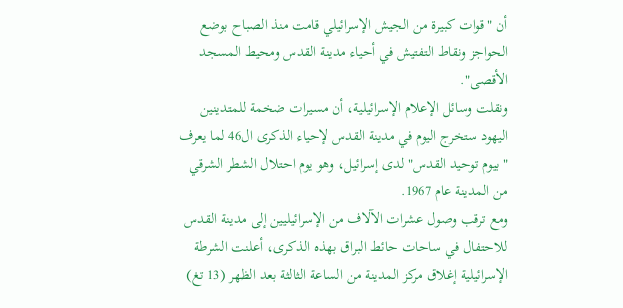أن "قوات كبيرة من الجيش الإسرائيلي قامت منذ الصباح بوضع الحواجز ونقاط التفتيش في أحياء مدينة القدس ومحيط المسجد الأقصى".
ونقلت وسائل الإعلام الإسرائيلية، أن مسيرات ضخمة للمتدينين اليهود ستخرج اليوم في مدينة القدس لإحياء الذكرى ال46 لما يعرف "بيوم توحيد القدس" لدى إسرائيل، وهو يوم احتلال الشطر الشرقي من المدينة عام 1967.
ومع ترقب وصول عشرات الآلاف من الإسرائيليين إلى مدينة القدس للاحتفال في ساحات حائط البراق بهذه الذكرى، أعلنت الشرطة الإسرائيلية إغلاق مركز المدينة من الساعة الثالثة بعد الظهر (13 تغ)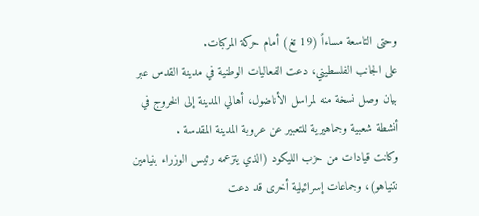وحتى التاسعة مساءاً (19 تغ) أمام حركة المركبات.
على الجانب الفلسطيني، دعت الفعاليات الوطنية في مدينة القدس عبر بيان وصل نسخة منه لمراسل الأناضول، أهالي المدينة إلى الخروج في أنشطة شعبية وجماهيرية للتعبير عن عروبة المدينة المقدسة .
وكانت قيادات من حزب الليكود (الذي يتزعمه رئيس الوزراء بنيامين نتنياهو)، وجماعات إسرائيلية أخرى قد دعت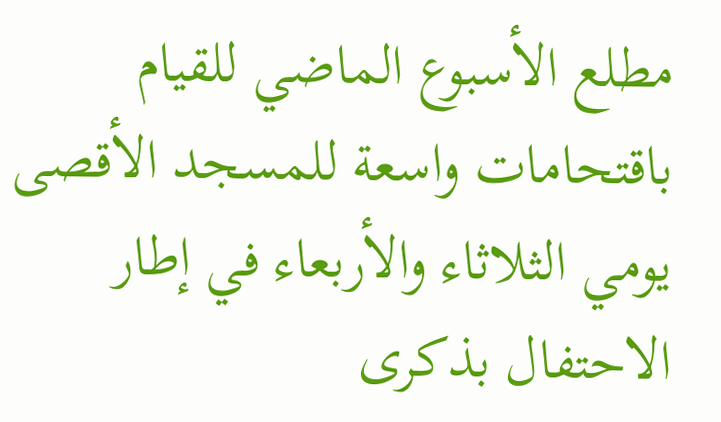مطلع الأسبوع الماضي للقيام باقتحامات واسعة للمسجد الأقصى يومي الثلاثاء والأربعاء في إطار الاحتفال بذكرى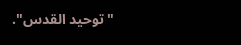"توحيد القدس".